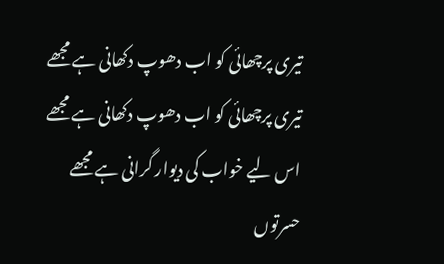تیری پرچھائی کو اب دھوپ دکھانی ہے مجھے
تیری پرچھائی کو اب دھوپ دکھانی ہے مجھے
اس لیے خواب کی دیوار گرانی ہے مجھے
حسرتوں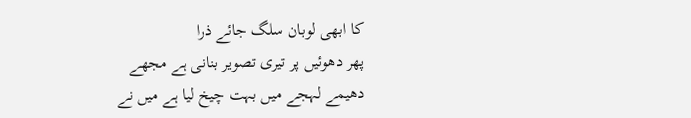کا ابھی لوبان سلگ جائے ذرا
پھر دھوئیں پر تیری تصویر بنانی ہے مجھے
دھیمے لہجے میں بہت چیخ لیا ہے میں نے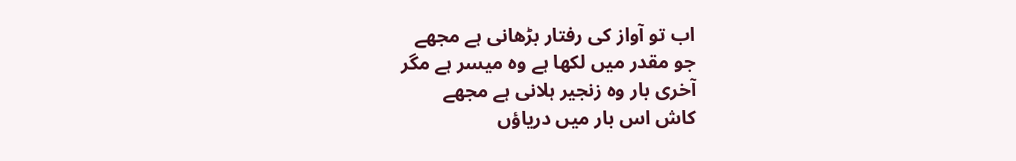اب تو آواز کی رفتار بڑھانی ہے مجھے
جو مقدر میں لکھا ہے وہ میسر ہے مگر
آخری بار وہ زنجیر ہلانی ہے مجھے
کاش اس بار میں دریاؤں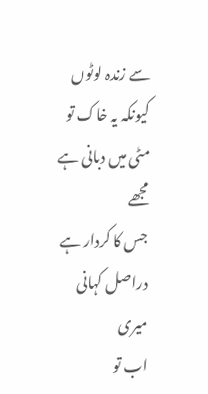سے زندہ لوٹوں
کیونکہ یہ خاک تو مٹی میں دبانی ہے مجھے
جس کا کردار ہے دراصل کہانی میری
اب تو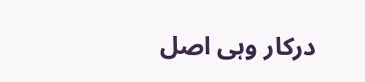درکار وہی اصل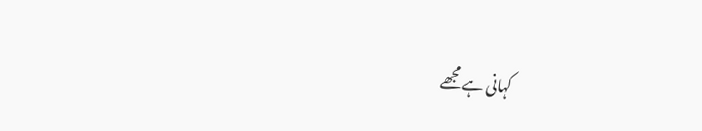کہانی ہے مجھے